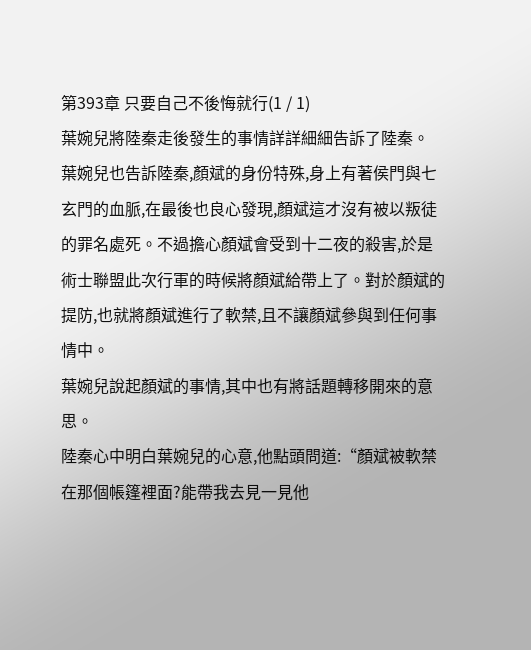第393章 只要自己不後悔就行(1 / 1)
葉婉兒將陸秦走後發生的事情詳詳細細告訴了陸秦。
葉婉兒也告訴陸秦,顏斌的身份特殊,身上有著侯門與七玄門的血脈,在最後也良心發現,顏斌這才沒有被以叛徒的罪名處死。不過擔心顏斌會受到十二夜的殺害,於是術士聯盟此次行軍的時候將顏斌給帶上了。對於顏斌的提防,也就將顏斌進行了軟禁,且不讓顏斌參與到任何事情中。
葉婉兒說起顏斌的事情,其中也有將話題轉移開來的意思。
陸秦心中明白葉婉兒的心意,他點頭問道:“顏斌被軟禁在那個帳篷裡面?能帶我去見一見他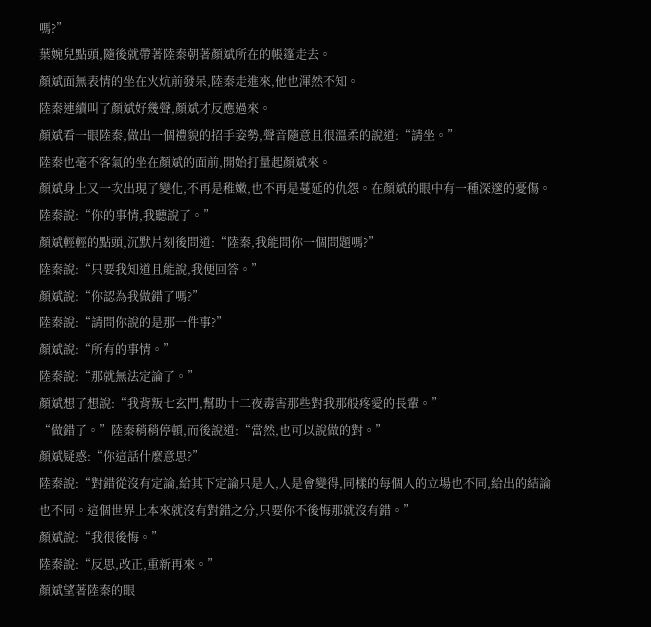嗎?”
葉婉兒點頭,隨後就帶著陸秦朝著顏斌所在的帳篷走去。
顏斌面無表情的坐在火炕前發呆,陸秦走進來,他也渾然不知。
陸秦連續叫了顏斌好幾聲,顏斌才反應過來。
顏斌看一眼陸秦,做出一個禮貌的招手姿勢,聲音隨意且很溫柔的說道:“請坐。”
陸秦也毫不客氣的坐在顏斌的面前,開始打量起顏斌來。
顏斌身上又一次出現了變化,不再是稚嫩,也不再是蔓延的仇怨。在顏斌的眼中有一種深邃的憂傷。
陸秦說:“你的事情,我聽說了。”
顏斌輕輕的點頭,沉默片刻後問道:“陸秦,我能問你一個問題嗎?”
陸秦說:“只要我知道且能說,我便回答。”
顏斌說:“你認為我做錯了嗎?”
陸秦說:“請問你說的是那一件事?”
顏斌說:“所有的事情。”
陸秦說:“那就無法定論了。”
顏斌想了想說:“我背叛七玄門,幫助十二夜毒害那些對我那般疼愛的長輩。”
“做錯了。”陸秦稍稍停頓,而後說道:“當然,也可以說做的對。”
顏斌疑惑:“你這話什麼意思?”
陸秦說:“對錯從沒有定論,給其下定論只是人,人是會變得,同樣的每個人的立場也不同,給出的結論也不同。這個世界上本來就沒有對錯之分,只要你不後悔那就沒有錯。”
顏斌說:“我很後悔。”
陸秦說:“反思,改正,重新再來。”
顏斌望著陸秦的眼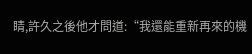睛,許久之後他才問道:“我還能重新再來的機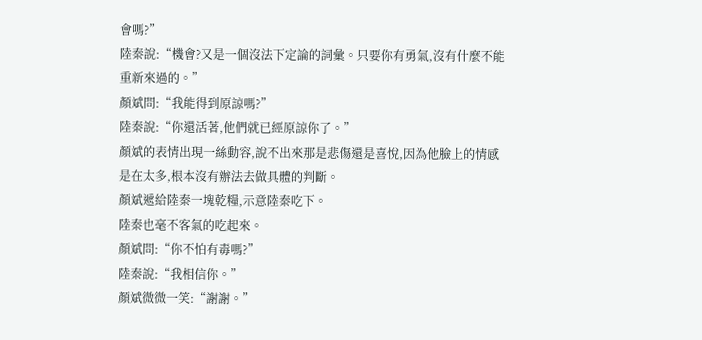會嗎?”
陸秦說:“機會?又是一個沒法下定論的詞彙。只要你有勇氣,沒有什麼不能重新來過的。”
顏斌問:“我能得到原諒嗎?”
陸秦說:“你還活著,他們就已經原諒你了。”
顏斌的表情出現一絲動容,說不出來那是悲傷還是喜悅,因為他臉上的情感是在太多,根本沒有辦法去做具體的判斷。
顏斌遞給陸秦一塊乾糧,示意陸秦吃下。
陸秦也毫不客氣的吃起來。
顏斌問:“你不怕有毒嗎?”
陸秦說:“我相信你。”
顏斌微微一笑:“謝謝。”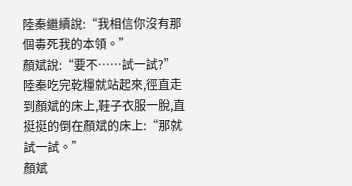陸秦繼續說:“我相信你沒有那個毒死我的本領。”
顏斌說:“要不……試一試?”
陸秦吃完乾糧就站起來,徑直走到顏斌的床上,鞋子衣服一脫,直挺挺的倒在顏斌的床上:“那就試一試。”
顏斌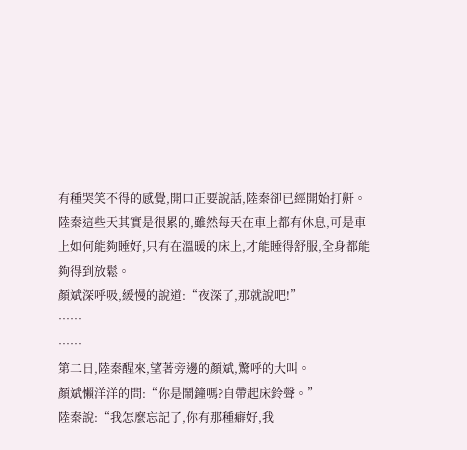有種哭笑不得的感覺,開口正要說話,陸秦卻已經開始打鼾。
陸秦這些天其實是很累的,雖然每天在車上都有休息,可是車上如何能夠睡好,只有在溫暖的床上,才能睡得舒服,全身都能夠得到放鬆。
顏斌深呼吸,緩慢的說道:“夜深了,那就說吧!”
……
……
第二日,陸秦醒來,望著旁邊的顏斌,驚呼的大叫。
顏斌懶洋洋的問:“你是鬧鐘嗎?自帶起床鈴聲。”
陸秦說:“我怎麼忘記了,你有那種癖好,我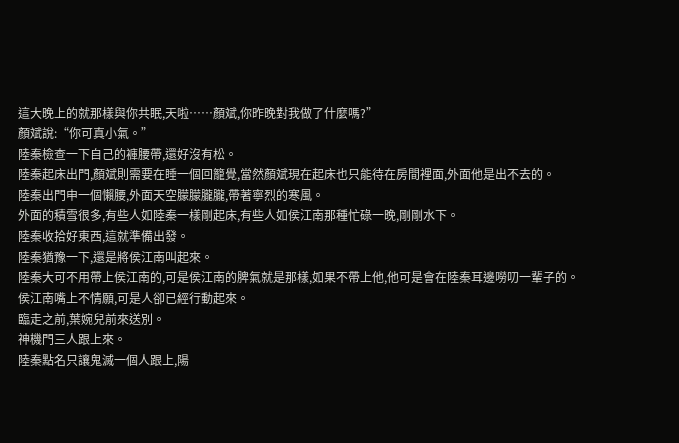這大晚上的就那樣與你共眠,天啦……顏斌,你昨晚對我做了什麼嗎?”
顏斌說:“你可真小氣。”
陸秦檢查一下自己的褲腰帶,還好沒有松。
陸秦起床出門,顏斌則需要在睡一個回籠覺,當然顏斌現在起床也只能待在房間裡面,外面他是出不去的。
陸秦出門申一個懶腰,外面天空朦朦朧朧,帶著寧烈的寒風。
外面的積雪很多,有些人如陸秦一樣剛起床,有些人如侯江南那種忙碌一晚,剛剛水下。
陸秦收拾好東西,這就準備出發。
陸秦猶豫一下,還是將侯江南叫起來。
陸秦大可不用帶上侯江南的,可是侯江南的脾氣就是那樣,如果不帶上他,他可是會在陸秦耳邊嘮叨一輩子的。
侯江南嘴上不情願,可是人卻已經行動起來。
臨走之前,葉婉兒前來送別。
神機門三人跟上來。
陸秦點名只讓鬼滅一個人跟上,陽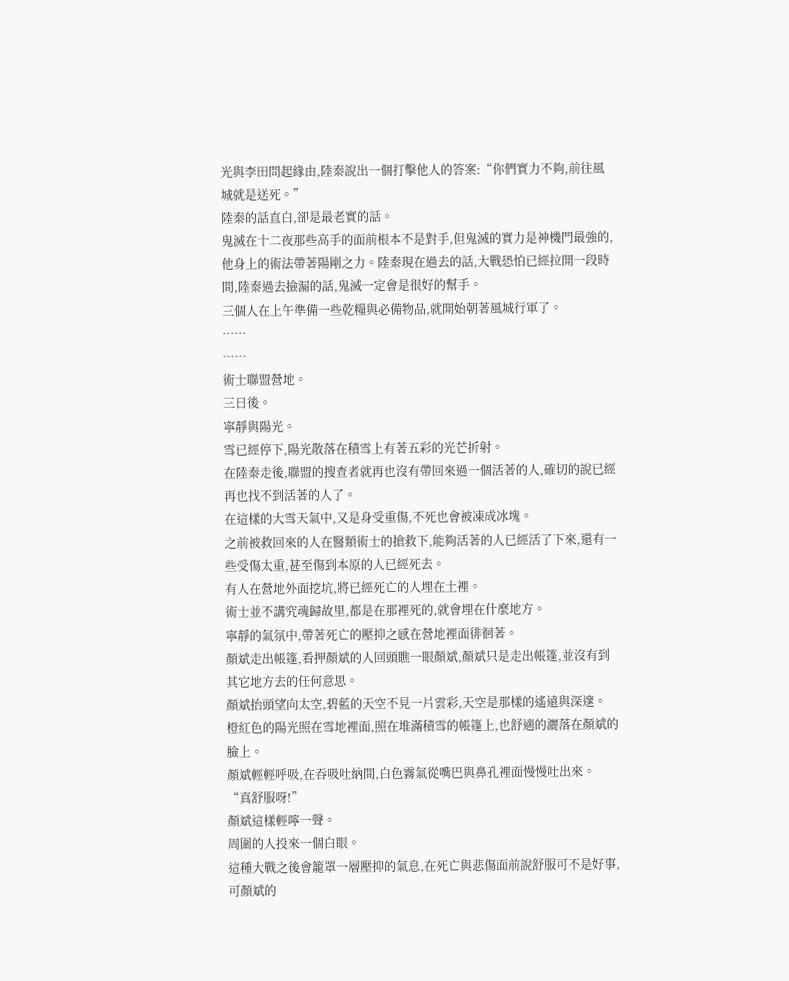光與李田問起緣由,陸秦說出一個打擊他人的答案:“你們實力不夠,前往風城就是送死。”
陸秦的話直白,卻是最老實的話。
鬼滅在十二夜那些高手的面前根本不是對手,但鬼滅的實力是神機門最強的,他身上的術法帶著陽剛之力。陸秦現在過去的話,大戰恐怕已經拉開一段時間,陸秦過去撿漏的話,鬼滅一定會是很好的幫手。
三個人在上午準備一些乾糧與必備物品,就開始朝著風城行軍了。
……
……
術士聯盟營地。
三日後。
寧靜與陽光。
雪已經停下,陽光散落在積雪上有著五彩的光芒折射。
在陸秦走後,聯盟的搜查者就再也沒有帶回來過一個活著的人,確切的說已經再也找不到活著的人了。
在這樣的大雪天氣中,又是身受重傷,不死也會被凍成冰塊。
之前被救回來的人在醫類術士的搶救下,能夠活著的人已經活了下來,還有一些受傷太重,甚至傷到本原的人已經死去。
有人在營地外面挖坑,將已經死亡的人埋在土裡。
術士並不講究魂歸故里,都是在那裡死的,就會埋在什麼地方。
寧靜的氣氛中,帶著死亡的壓抑之感在營地裡面徘徊著。
顏斌走出帳篷,看押顏斌的人回頭瞧一眼顏斌,顏斌只是走出帳篷,並沒有到其它地方去的任何意思。
顏斌抬頭望向太空,碧藍的天空不見一片雲彩,天空是那樣的遙遠與深邃。
橙紅色的陽光照在雪地裡面,照在堆滿積雪的帳篷上,也舒適的灑落在顏斌的臉上。
顏斌輕輕呼吸,在吞吸吐納間,白色霧氣從嘴巴與鼻孔裡面慢慢吐出來。
“真舒服呀!”
顏斌這樣輕嚀一聲。
周圍的人投來一個白眼。
這種大戰之後會籠罩一層壓抑的氣息,在死亡與悲傷面前說舒服可不是好事,可顏斌的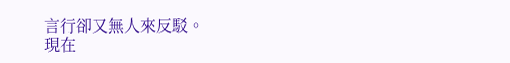言行卻又無人來反駁。
現在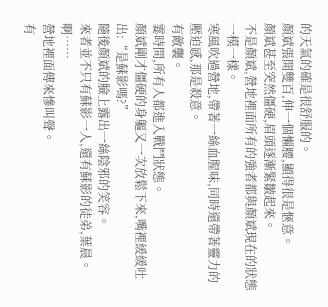的天氣的確是很舒服的。
顏斌張開雙百,伸一個懶腰,顯得很是愜意。
顏斌甚至突然僵硬,眉頭逐漸緊皺起來。
不是顏斌,營地裡面所有的強者都與顏斌現在的狀態一模一樣。
寒風吹過營地,帶著一絲血腥味,同時還帶著靈力的壓迫感,那是殺意。
有敵襲。
霎時間,所有人都進入戰鬥狀態。
顏斌剛才僵硬的身軀又一次放鬆下來,嘴裡緩緩吐出:“是蘇影嗎?”
隨後顏斌的臉上露出一絲陰邪的笑容。
來者並不只有蘇影一人,還有蘇影的徒弟,葉晨。
啊……
營地裡面傳來慘叫聲。
有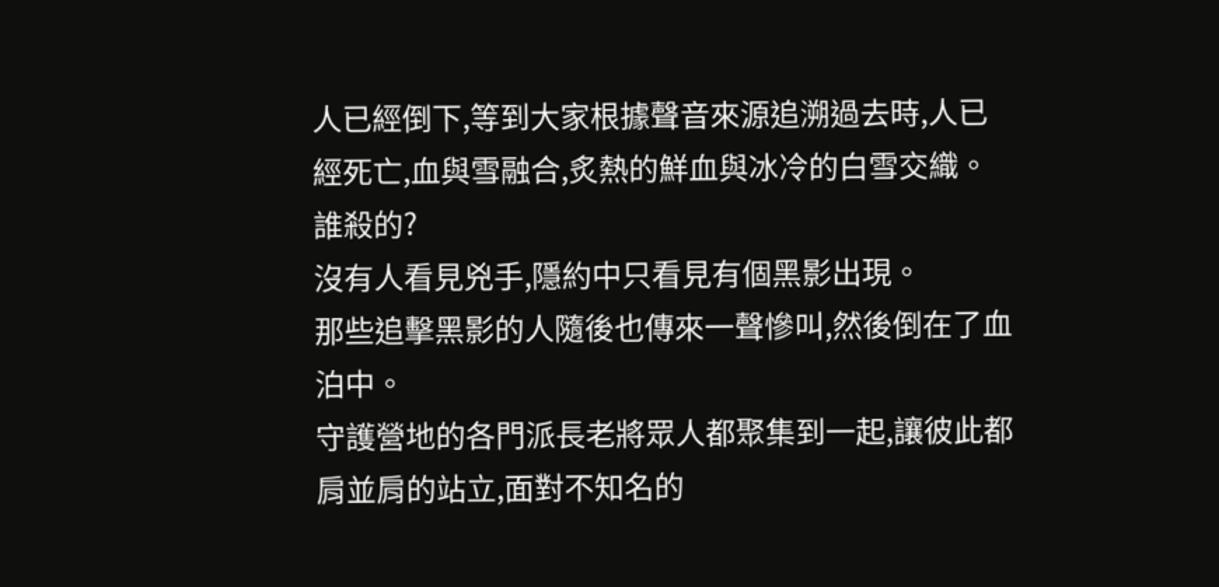人已經倒下,等到大家根據聲音來源追溯過去時,人已經死亡,血與雪融合,炙熱的鮮血與冰冷的白雪交織。
誰殺的?
沒有人看見兇手,隱約中只看見有個黑影出現。
那些追擊黑影的人隨後也傳來一聲慘叫,然後倒在了血泊中。
守護營地的各門派長老將眾人都聚集到一起,讓彼此都肩並肩的站立,面對不知名的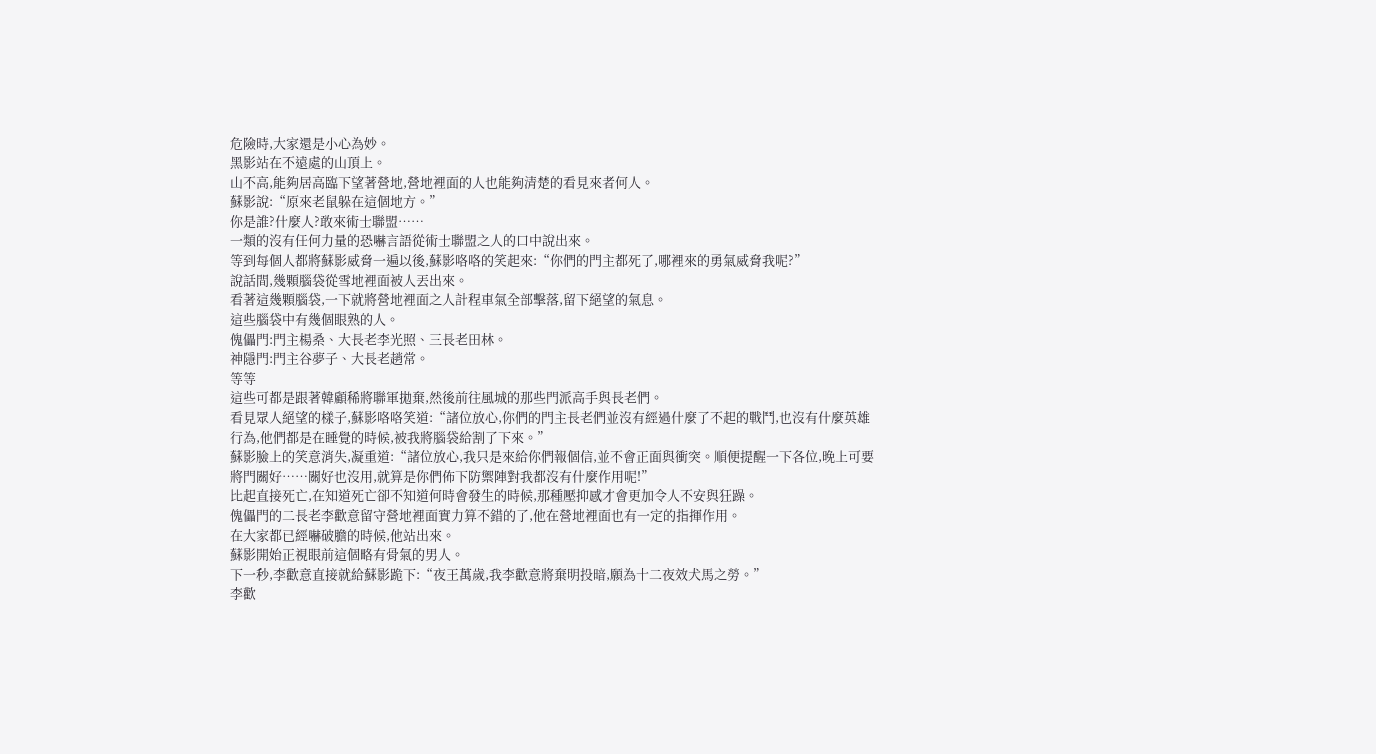危險時,大家還是小心為妙。
黑影站在不遠處的山頂上。
山不高,能夠居高臨下望著營地,營地裡面的人也能夠清楚的看見來者何人。
蘇影說:“原來老鼠躲在這個地方。”
你是誰?什麼人?敢來術士聯盟……
一類的沒有任何力量的恐嚇言語從術士聯盟之人的口中說出來。
等到每個人都將蘇影威脅一遍以後,蘇影咯咯的笑起來:“你們的門主都死了,哪裡來的勇氣威脅我呢?”
說話間,幾顆腦袋從雪地裡面被人丟出來。
看著這幾顆腦袋,一下就將營地裡面之人計程車氣全部擊落,留下絕望的氣息。
這些腦袋中有幾個眼熟的人。
傀儡門:門主楊桑、大長老李光照、三長老田林。
神隱門:門主谷夢子、大長老趙常。
等等
這些可都是跟著韓顧稀將聯軍拋棄,然後前往風城的那些門派高手與長老們。
看見眾人絕望的樣子,蘇影咯咯笑道:“諸位放心,你們的門主長老們並沒有經過什麼了不起的戰鬥,也沒有什麼英雄行為,他們都是在睡覺的時候,被我將腦袋給割了下來。”
蘇影臉上的笑意消失,凝重道:“諸位放心,我只是來給你們報個信,並不會正面與衝突。順便提醒一下各位,晚上可要將門關好……關好也沒用,就算是你們佈下防禦陣對我都沒有什麼作用呢!”
比起直接死亡,在知道死亡卻不知道何時會發生的時候,那種壓抑感才會更加令人不安與狂躁。
傀儡門的二長老李歡意留守營地裡面實力算不錯的了,他在營地裡面也有一定的指揮作用。
在大家都已經嚇破膽的時候,他站出來。
蘇影開始正視眼前這個略有骨氣的男人。
下一秒,李歡意直接就給蘇影跪下:“夜王萬歲,我李歡意將棄明投暗,願為十二夜效犬馬之勞。”
李歡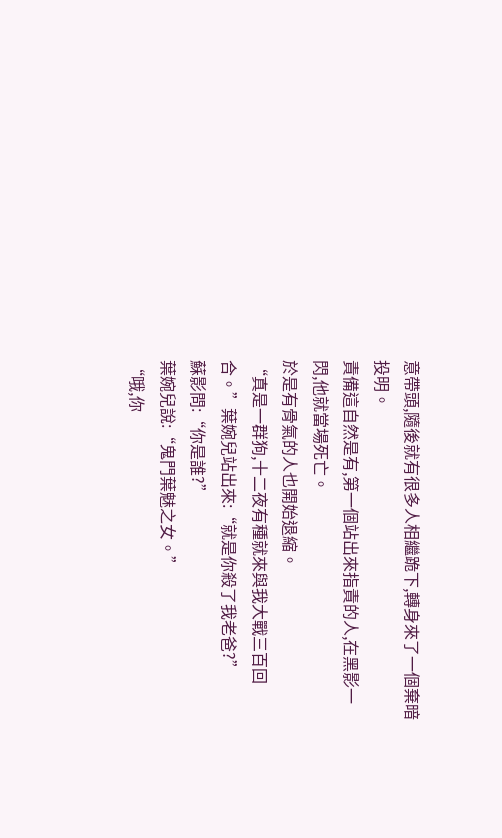意帶頭,隨後就有很多人相繼跪下,轉身來了一個棄暗投明。
責備這自然是有,第一個站出來指責的人,在黑影一閃,他就當場死亡。
於是有骨氣的人也開始退縮。
“真是一群狗,十二夜有種就來與我大戰三百回合。”葉婉兒站出來:“就是你殺了我老爸?”
蘇影問:“你是誰?”
葉婉兒說:“鬼門葉魅之女。”
“哦,你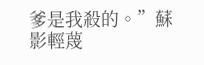爹是我殺的。”蘇影輕蔑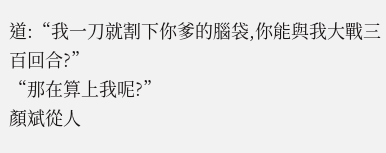道:“我一刀就割下你爹的腦袋,你能與我大戰三百回合?”
“那在算上我呢?”
顏斌從人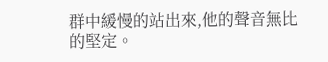群中緩慢的站出來,他的聲音無比的堅定。